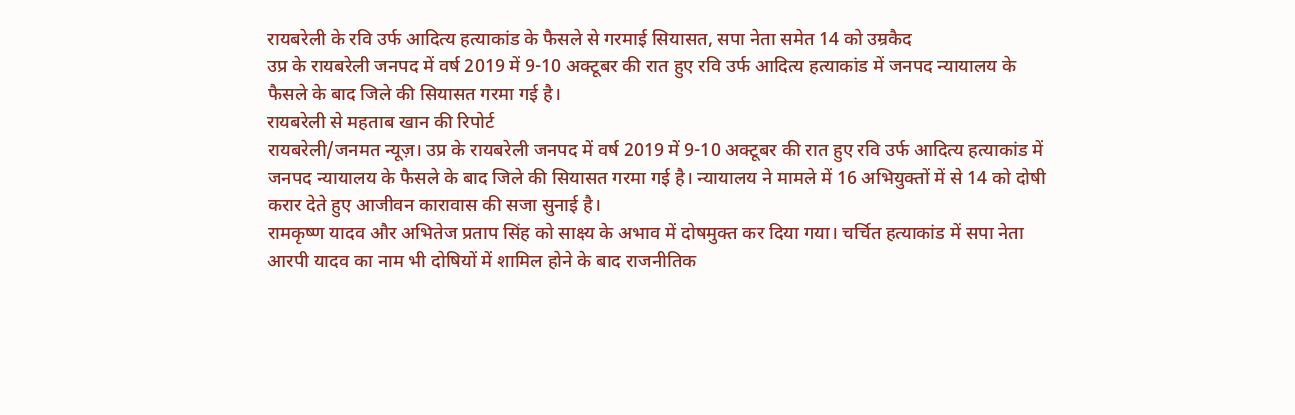रायबरेली के रवि उर्फ आदित्य हत्याकांड के फैसले से गरमाई सियासत, सपा नेता समेत 14 को उम्रकैद
उप्र के रायबरेली जनपद में वर्ष 2019 में 9-10 अक्टूबर की रात हुए रवि उर्फ आदित्य हत्याकांड में जनपद न्यायालय के फैसले के बाद जिले की सियासत गरमा गई है।
रायबरेली से महताब खान की रिपोर्ट
रायबरेली/जनमत न्यूज़। उप्र के रायबरेली जनपद में वर्ष 2019 में 9-10 अक्टूबर की रात हुए रवि उर्फ आदित्य हत्याकांड में जनपद न्यायालय के फैसले के बाद जिले की सियासत गरमा गई है। न्यायालय ने मामले में 16 अभियुक्तों में से 14 को दोषी करार देते हुए आजीवन कारावास की सजा सुनाई है।
रामकृष्ण यादव और अभितेज प्रताप सिंह को साक्ष्य के अभाव में दोषमुक्त कर दिया गया। चर्चित हत्याकांड में सपा नेता आरपी यादव का नाम भी दोषियों में शामिल होने के बाद राजनीतिक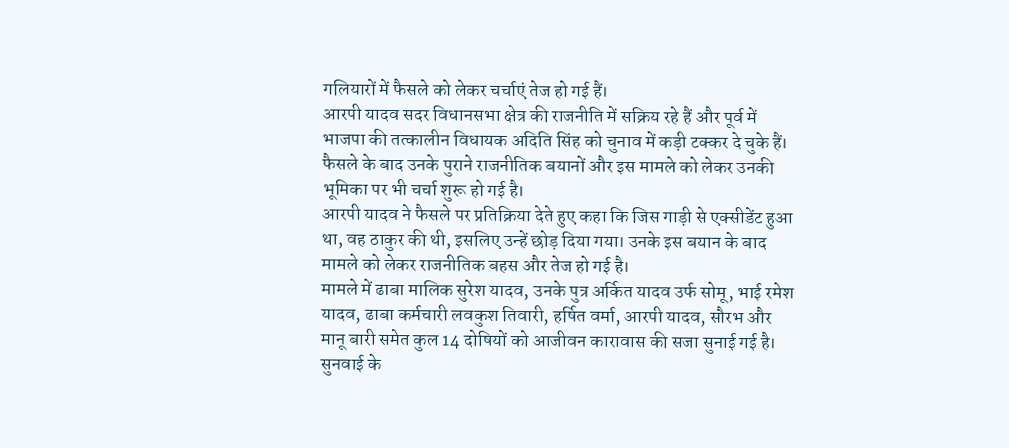गलियारों में फैसले को लेकर चर्चाएं तेज हो गई हैं।
आरपी यादव सदर विधानसभा क्षेत्र की राजनीति में सक्रिय रहे हैं और पूर्व में भाजपा की तत्कालीन विधायक अदिति सिंह को चुनाव में कड़ी टक्कर दे चुके हैं। फैसले के बाद उनके पुराने राजनीतिक बयानों और इस मामले को लेकर उनकी भूमिका पर भी चर्चा शुरू हो गई है।
आरपी यादव ने फैसले पर प्रतिक्रिया देते हुए कहा कि जिस गाड़ी से एक्सीडेंट हुआ था, वह ठाकुर की थी, इसलिए उन्हें छोड़ दिया गया। उनके इस बयान के बाद मामले को लेकर राजनीतिक बहस और तेज हो गई है।
मामले में ढाबा मालिक सुरेश यादव, उनके पुत्र अर्कित यादव उर्फ सोमू, भाई रमेश यादव, ढाबा कर्मचारी लवकुश तिवारी, हर्षित वर्मा, आरपी यादव, सौरभ और मानू बारी समेत कुल 14 दोषियों को आजीवन कारावास की सजा सुनाई गई है।
सुनवाई के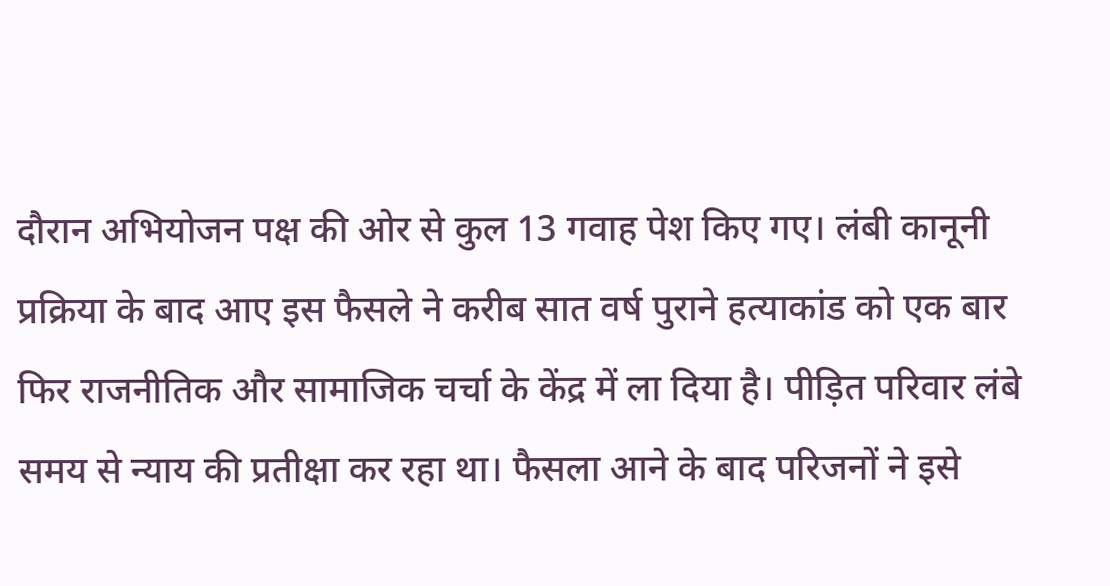दौरान अभियोजन पक्ष की ओर से कुल 13 गवाह पेश किए गए। लंबी कानूनी प्रक्रिया के बाद आए इस फैसले ने करीब सात वर्ष पुराने हत्याकांड को एक बार फिर राजनीतिक और सामाजिक चर्चा के केंद्र में ला दिया है। पीड़ित परिवार लंबे समय से न्याय की प्रतीक्षा कर रहा था। फैसला आने के बाद परिजनों ने इसे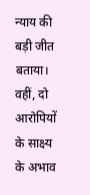न्याय की बड़ी जीत बताया।
वहीं, दो आरोपियों के साक्ष्य के अभाव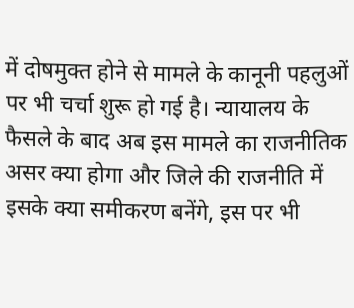में दोषमुक्त होने से मामले के कानूनी पहलुओं पर भी चर्चा शुरू हो गई है। न्यायालय के फैसले के बाद अब इस मामले का राजनीतिक असर क्या होगा और जिले की राजनीति में इसके क्या समीकरण बनेंगे, इस पर भी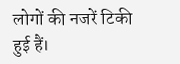लोगों की नजरें टिकी हुई हैं।